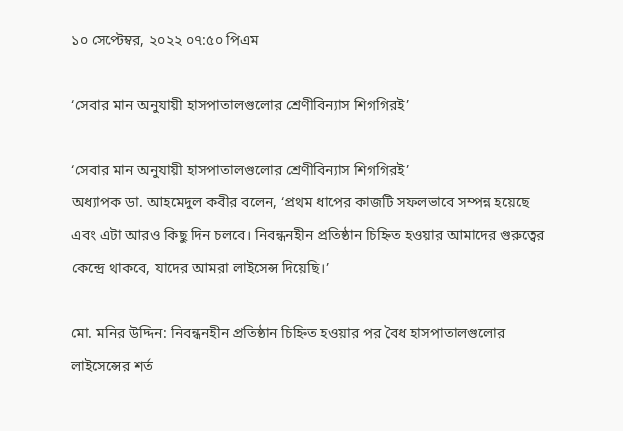১০ সেপ্টেম্বর, ২০২২ ০৭:৫০ পিএম

‘সেবার মান অনুযায়ী হাসপাতালগুলোর শ্রেণীবিন্যাস শিগগিরই’

‘সেবার মান অনুযায়ী হাসপাতালগুলোর শ্রেণীবিন্যাস শিগগিরই’
অধ্যাপক ডা. আহমেদুল কবীর বলেন, ‘প্রথম ধাপের কাজটি সফলভাবে সম্পন্ন হয়েছে এবং এটা আরও কিছু দিন চলবে। নিবন্ধনহীন প্রতিষ্ঠান চিহ্নিত হওয়ার আমাদের গুরুত্বের কেন্দ্রে থাকবে, যাদের আমরা লাইসেন্স দিয়েছি।’

মো. মনির উদ্দিন: নিবন্ধনহীন প্রতিষ্ঠান চিহ্নিত হওয়ার পর বৈধ হাসপাতালগুলোর লাইসেন্সের শর্ত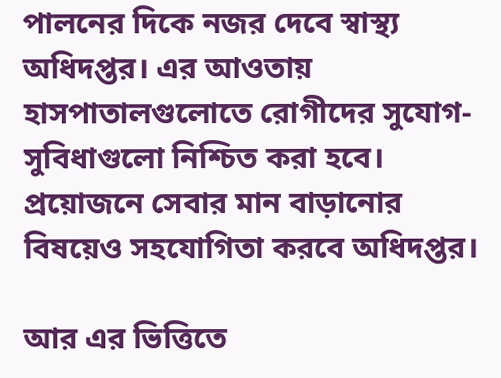পালনের দিকে নজর দেবে স্বাস্থ্য অধিদপ্তর। এর আওতায় হাসপাতালগুলোতে রোগীদের সুযোগ-সুবিধাগুলো নিশ্চিত করা হবে। প্রয়োজনে সেবার মান বাড়ানোর বিষয়েও সহযোগিতা করবে অধিদপ্তর।

আর এর ভিত্তিতে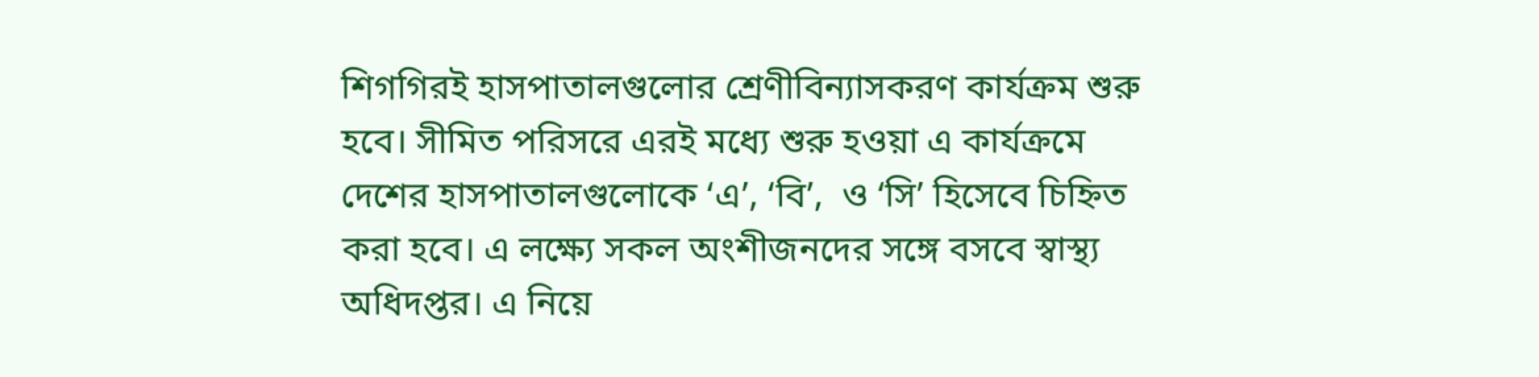শিগগিরই হাসপাতালগুলোর শ্রেণীবিন্যাসকরণ কার্যক্রম শুরু হবে। সীমিত পরিসরে এরই মধ্যে শুরু হওয়া এ কার্যক্রমে দেশের হাসপাতালগুলোকে ‘এ’, ‘বি’,  ও ‘সি’ হিসেবে চিহ্নিত করা হবে। এ লক্ষ্যে সকল অংশীজনদের সঙ্গে বসবে স্বাস্থ্য অধিদপ্তর। এ নিয়ে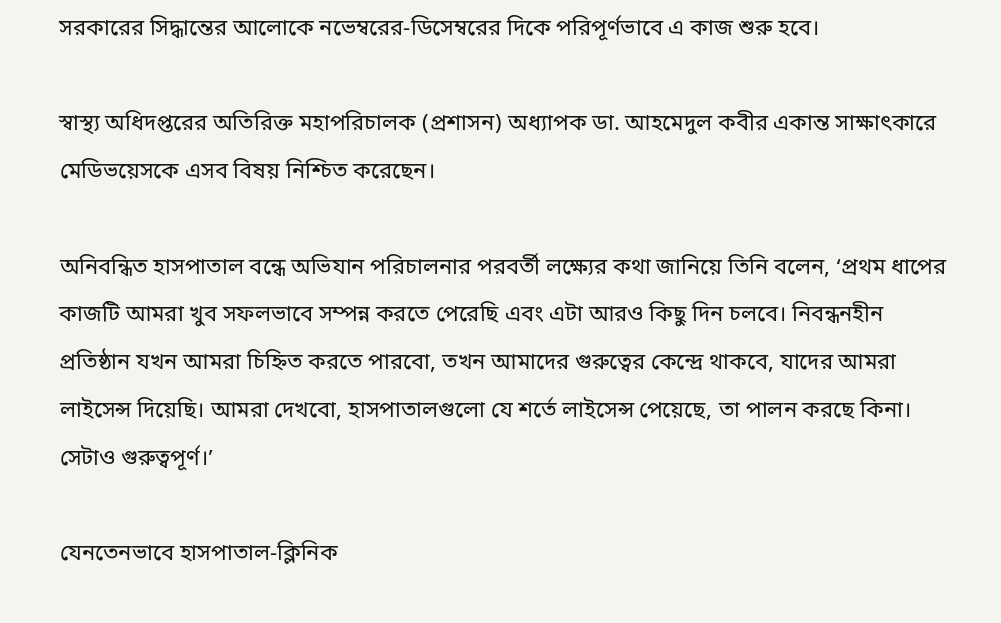সরকারের সিদ্ধান্তের আলোকে নভেম্বরের-ডিসেম্বরের দিকে পরিপূর্ণভাবে এ কাজ শুরু হবে।

স্বাস্থ্য অধিদপ্তরের অতিরিক্ত মহাপরিচালক (প্রশাসন) অধ্যাপক ডা. আহমেদুল কবীর একান্ত সাক্ষাৎকারে মেডিভয়েসকে এসব বিষয় নিশ্চিত করেছেন।

অনিবন্ধিত হাসপাতাল বন্ধে অভিযান পরিচালনার পরবর্তী লক্ষ্যের কথা জানিয়ে তিনি বলেন, ‘প্রথম ধাপের কাজটি আমরা খুব সফলভাবে সম্পন্ন করতে পেরেছি এবং এটা আরও কিছু দিন চলবে। নিবন্ধনহীন প্রতিষ্ঠান যখন আমরা চিহ্নিত করতে পারবো, তখন আমাদের গুরুত্বের কেন্দ্রে থাকবে, যাদের আমরা লাইসেন্স দিয়েছি। আমরা দেখবো, হাসপাতালগুলো যে শর্তে লাইসেন্স পেয়েছে, তা পালন করছে কিনা। সেটাও গুরুত্বপূর্ণ।’

যেনতেনভাবে হাসপাতাল-ক্লিনিক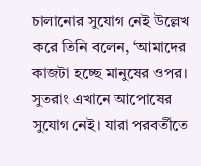চালানোর সুযোগ নেই উল্লেখ করে তিনি বলেন, ‘আমাদের কাজটা হচ্ছে মানুষের ওপর। সুতরাং এখানে আপোষের সুযোগ নেই। যারা পরবর্তীতে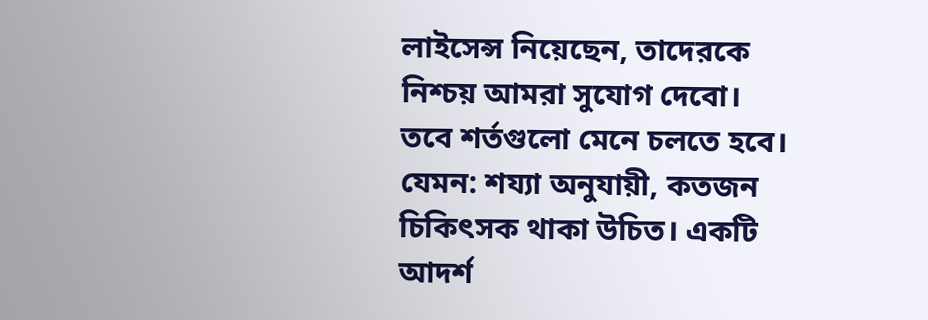লাইসেন্স নিয়েছেন, তাদেরকে নিশ্চয় আমরা সুযোগ দেবো। তবে শর্তগুলো মেনে চলতে হবে। যেমন: শয্যা অনুযায়ী, কতজন চিকিৎসক থাকা উচিত। একটি আদর্শ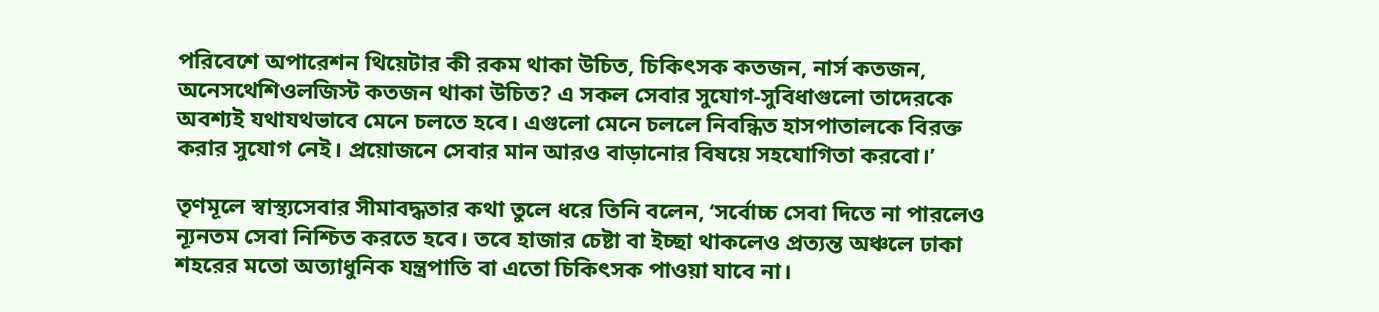পরিবেশে অপারেশন থিয়েটার কী রকম থাকা উচিত, চিকিৎসক কতজন, নার্স কতজন, অনেসথেশিওলজিস্ট কতজন থাকা উচিত? এ সকল সেবার সুযোগ-সুবিধাগুলো তাদেরকে অবশ্যই যথাযথভাবে মেনে চলতে হবে। এগুলো মেনে চললে নিবন্ধিত হাসপাতালকে বিরক্ত করার সুযোগ নেই। প্রয়োজনে সেবার মান আরও বাড়ানোর বিষয়ে সহযোগিতা করবো।’

তৃণমূলে স্বাস্থ্যসেবার সীমাবদ্ধতার কথা তুলে ধরে তিনি বলেন, ‘সর্বোচ্চ সেবা দিতে না পারলেও ন্যূনতম সেবা নিশ্চিত করতে হবে। তবে হাজার চেষ্টা বা ইচ্ছা থাকলেও প্রত্যন্ত অঞ্চলে ঢাকা শহরের মতো অত্যাধুনিক যন্ত্রপাতি বা এতো চিকিৎসক পাওয়া যাবে না।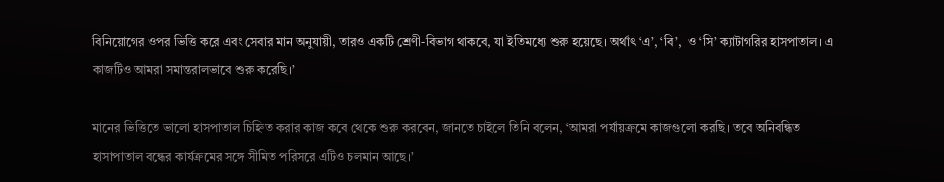বিনিয়োগের ওপর ভিত্তি করে এবং সেবার মান অনুযায়ী, তারও একটি শ্রেণী-বিভাগ থাকবে, যা ইতিমধ্যে শুরু হয়েছে। অর্থাৎ ‘এ’, ‘বি’,  ও ‘সি’ ক্যাটাগরির হাসপাতাল। এ কাজটিও আমরা সমান্তরালভাবে শুরু করেছি।’

মানের ভিত্তিতে ভালো হাসপাতাল চিহ্নিত করার কাজ কবে থেকে শুরু করবেন, জানতে চাইলে তিনি বলেন, ‘আমরা পর্যায়ক্রমে কাজগুলো করছি। তবে অনিবন্ধিত হাসাপাতাল বন্ধের কার্যক্রমের সঙ্গে সীমিত পরিসরে এটিও চলমান আছে।’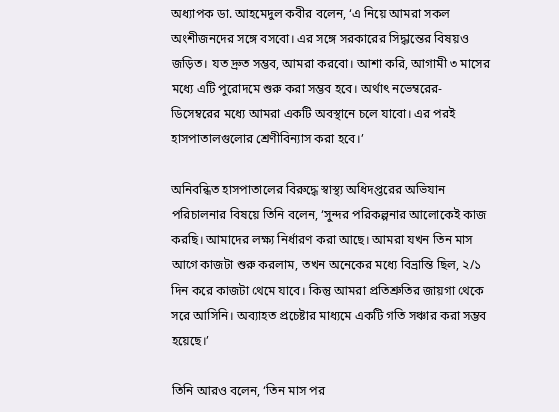অধ্যাপক ডা. আহমেদুল কবীর বলেন, ‘এ নিয়ে আমরা সকল অংশীজনদের সঙ্গে বসবো। এর সঙ্গে সরকারের সিদ্ধান্তের বিষয়ও জড়িত। যত দ্রুত সম্ভব, আমরা করবো। আশা করি, আগামী ৩ মাসের মধ্যে এটি পুরোদমে শুরু করা সম্ভব হবে। অর্থাৎ নভেম্বরের-ডিসেম্বরের মধ্যে আমরা একটি অবস্থানে চলে যাবো। এর পরই হাসপাতালগুলোর শ্রেণীবিন্যাস করা হবে।’

অনিবন্ধিত হাসপাতালের বিরুদ্ধে স্বাস্থ্য অধিদপ্তরের অভিযান পরিচালনার বিষয়ে তিনি বলেন, ‘সুন্দর পরিকল্পনার আলোকেই কাজ করছি। আমাদের লক্ষ্য নির্ধারণ করা আছে। আমরা যখন তিন মাস আগে কাজটা শুরু করলাম, তখন অনেকের মধ্যে বিভ্রান্তি ছিল, ২/১ দিন করে কাজটা থেমে যাবে। কিন্তু আমরা প্রতিশ্রুতির জায়গা থেকে সরে আসিনি। অব্যাহত প্রচেষ্টার মাধ্যমে একটি গতি সঞ্চার করা সম্ভব হয়েছে।’

তিনি আরও বলেন, ‘তিন মাস পর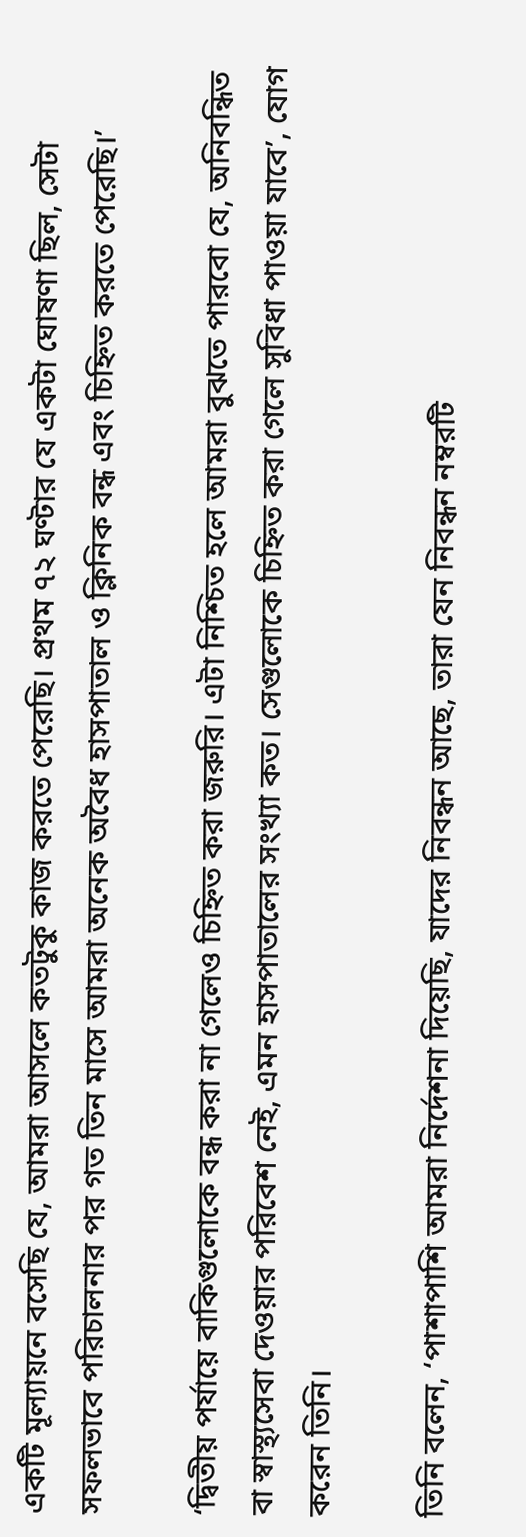একটি মূল্যায়নে বসেছি যে, আমরা আসলে কতটুকু কাজ করতে পেরেছি। প্রথম ৭২ ঘণ্টার যে একটা ঘোষণা ছিল, সেটা সফলভাবে পরিচালনার পর গত তিন মাসে আমরা অনেক অবৈধ হাসপাতাল ও ক্লিনিক বন্ধ এবং চিহ্নিত করতে পেরেছি।’

‘দ্বিতীয় পর্যায়ে বাকিগুলোকে বন্ধ করা না গেলেও চিহ্নিত করা জরুরি। এটা নিশ্চিত হলে আমরা বুঝতে পারবো যে, অনিবন্ধিত বা স্বাস্থ্যসেবা দেওয়ার পরিবেশ নেই, এমন হাসপাতালের সংখ্যা কত। সেগুলোকে চিহ্নিত করা গেলে সুবিধা পাওয়া যাবে’, যোগ করেন তিনি।

তিনি বলেন, ‘পাশাপাশি আমরা নির্দেশনা দিয়েছি, যাদের নিবন্ধন আছে, তারা যেন নিবন্ধন নম্বরটি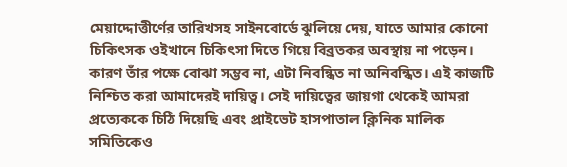মেয়াদ্দোত্তীর্ণের তারিখসহ সাইনবোর্ডে ঝুলিয়ে দেয়, যাতে আমার কোনো চিকিৎসক ওইখানে চিকিৎসা দিতে গিয়ে বিব্রতকর অবস্থায় না পড়েন। কারণ তাঁর পক্ষে বোঝা সম্ভব না, এটা নিবন্ধিত না অনিবন্ধিত। এই কাজটি নিশ্চিত করা আমাদেরই দায়িত্ব। সেই দায়িত্বের জায়গা থেকেই আমরা প্রত্যেককে চিঠি দিয়েছি এবং প্রাইভেট হাসপাতাল ক্লিনিক মালিক সমিতিকেও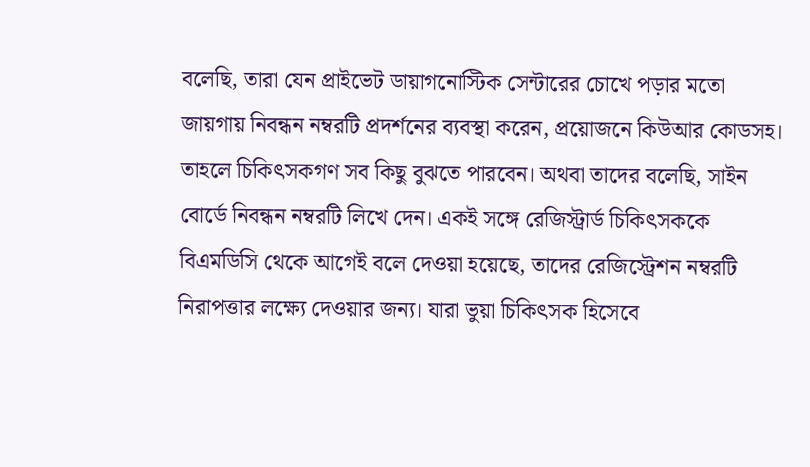বলেছি, তারা যেন প্রাইভেট ডায়াগনোস্টিক সেন্টারের চোখে পড়ার মতো জায়গায় নিবন্ধন নম্বরটি প্রদর্শনের ব্যবস্থা করেন, প্রয়োজনে কিউআর কোডসহ। তাহলে চিকিৎসকগণ সব কিছু বুঝতে পারবেন। অথবা তাদের বলেছি, সাইন বোর্ডে নিবন্ধন নম্বরটি লিখে দেন। একই সঙ্গে রেজিস্ট্রার্ড চিকিৎসককে বিএমডিসি থেকে আগেই বলে দেওয়া হয়েছে, তাদের রেজিস্ট্রেশন নম্বরটি নিরাপত্তার লক্ষ্যে দেওয়ার জন্য। যারা ভুয়া চিকিৎসক হিসেবে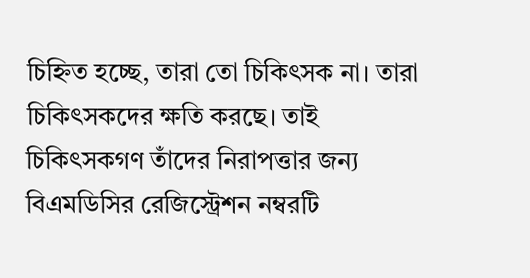চিহ্নিত হচ্ছে, তারা তো চিকিৎসক না। তারা চিকিৎসকদের ক্ষতি করছে। তাই চিকিৎসকগণ তাঁদের নিরাপত্তার জন্য বিএমডিসির রেজিস্ট্রেশন নম্বরটি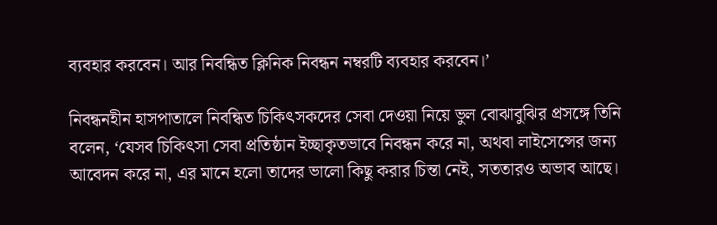ব্যবহার করবেন। আর নিবন্ধিত ক্লিনিক নিবন্ধন নম্বরটি ব্যবহার করবেন।’

নিবন্ধনহীন হাসপাতালে নিবন্ধিত চিকিৎসকদের সেবা দেওয়া নিয়ে ভুল বোঝাবুঝির প্রসঙ্গে তিনি বলেন, ‘যেসব চিকিৎসা সেবা প্রতিষ্ঠান ইচ্ছাকৃতভাবে নিবন্ধন করে না, অথবা লাইসেন্সের জন্য আবেদন করে না, এর মানে হলো তাদের ভালো কিছু করার চিন্তা নেই, সততারও অভাব আছে।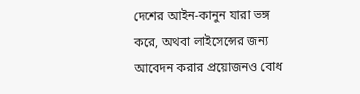দেশের আইন-কানুন যারা ভঙ্গ করে, অথবা লাইসেন্সের জন্য আবেদন করার প্রয়োজনও বোধ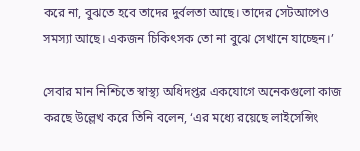করে না, বুঝতে হবে তাদের দুর্বলতা আছে। তাদের সেটআপেও সমস্যা আছে। একজন চিকিৎসক তো না বুঝে সেখানে যাচ্ছেন।’

সেবার মান নিশ্চিতে স্বাস্থ্য অধিদপ্তর একযোগে অনেকগুলো কাজ করছে উল্লেখ করে তিনি বলেন, ‘এর মধ্যে রয়েছে লাইসেন্সিং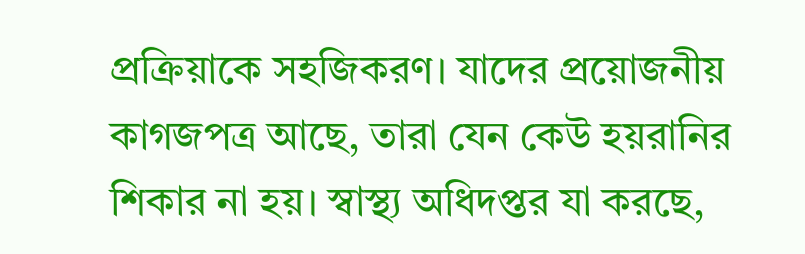প্রক্রিয়াকে সহজিকরণ। যাদের প্রয়োজনীয় কাগজপত্র আছে, তারা যেন কেউ হয়রানির শিকার না হয়। স্বাস্থ্য অধিদপ্তর যা করছে,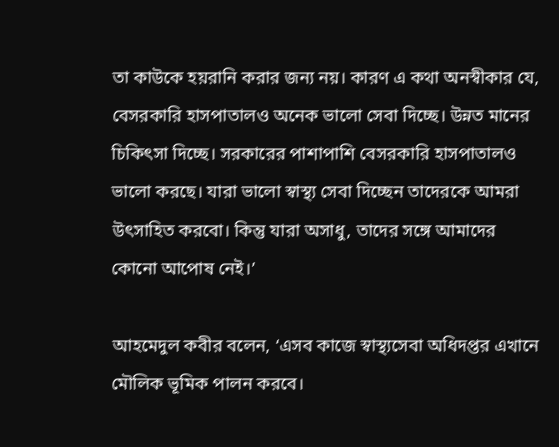তা কাউকে হয়রানি করার জন্য নয়। কারণ এ কথা অনস্বীকার যে, বেসরকারি হাসপাতালও অনেক ভালো সেবা দিচ্ছে। উন্নত মানের চিকিৎসা দিচ্ছে। সরকারের পাশাপাশি বেসরকারি হাসপাতালও ভালো করছে। যারা ভালো স্বাস্থ্য সেবা দিচ্ছেন তাদেরকে আমরা উৎসাহিত করবো। কিন্তু যারা অসাধু, তাদের সঙ্গে আমাদের কোনো আপোষ নেই।’

আহমেদুল কবীর বলেন, ‘এসব কাজে স্বাস্থ্যসেবা অধিদপ্তর এখানে মৌলিক ভূমিক পালন করবে।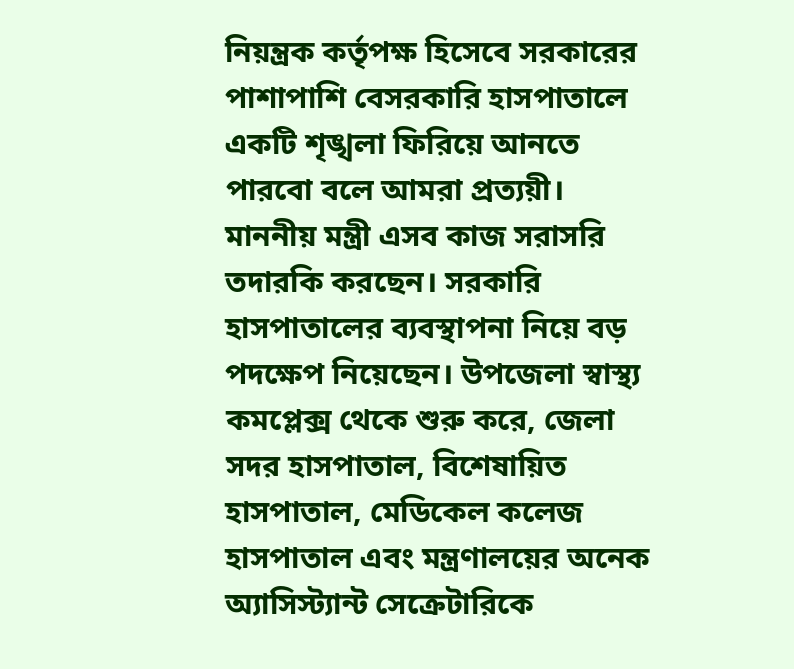নিয়ন্ত্রক কর্তৃপক্ষ হিসেবে সরকারের পাশাপাশি বেসরকারি হাসপাতালে একটি শৃঙ্খলা ফিরিয়ে আনতে পারবো বলে আমরা প্রত্যয়ী। মাননীয় মন্ত্রী এসব কাজ সরাসরি তদারকি করছেন। সরকারি হাসপাতালের ব্যবস্থাপনা নিয়ে বড় পদক্ষেপ নিয়েছেন। উপজেলা স্বাস্থ্য কমপ্লেক্স থেকে শুরু করে, জেলা সদর হাসপাতাল, বিশেষায়িত হাসপাতাল, মেডিকেল কলেজ হাসপাতাল এবং মন্ত্রণালয়ের অনেক অ্যাসিস্ট্যান্ট সেক্রেটারিকে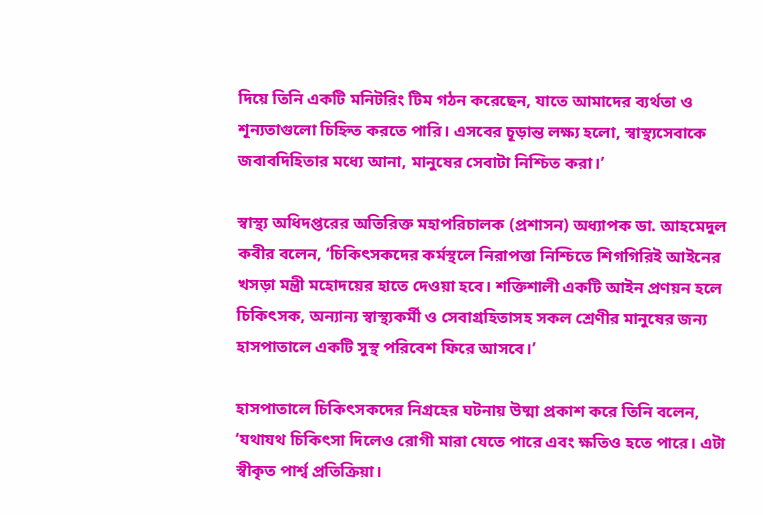দিয়ে তিনি একটি মনিটরিং টিম গঠন করেছেন, যাতে আমাদের ব্যর্থতা ও শূন্যতাগুলো চিহ্নিত করতে পারি। এসবের চূড়ান্ত লক্ষ্য হলো, স্বাস্থ্যসেবাকে জবাবদিহিতার মধ্যে আনা, মানুষের সেবাটা নিশ্চিত করা।’

স্বাস্থ্য অধিদপ্তরের অতিরিক্ত মহাপরিচালক (প্রশাসন) অধ্যাপক ডা. আহমেদুল কবীর বলেন, ‘চিকিৎসকদের কর্মস্থলে নিরাপত্তা নিশ্চিতে শিগগিরিই আইনের খসড়া মন্ত্রী মহোদয়ের হাতে দেওয়া হবে। শক্তিশালী একটি আইন প্রণয়ন হলে চিকিৎসক, অন্যান্য স্বাস্থ্যকর্মী ও সেবাগ্রহিতাসহ সকল শ্রেণীর মানুষের জন্য হাসপাতালে একটি সুস্থ পরিবেশ ফিরে আসবে।’

হাসপাতালে চিকিৎসকদের নিগ্রহের ঘটনায় উষ্মা প্রকাশ করে তিনি বলেন, ‘যথাযথ চিকিৎসা দিলেও রোগী মারা যেতে পারে এবং ক্ষতিও হতে পারে। এটা স্বীকৃত পার্শ্ব প্রতিক্রিয়া।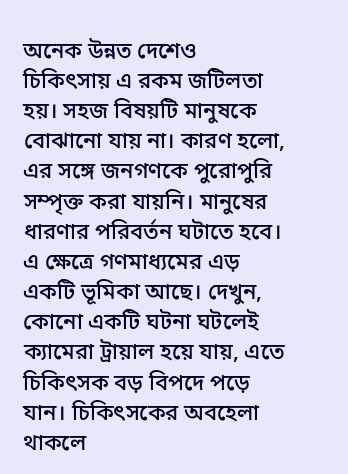অনেক উন্নত দেশেও চিকিৎসায় এ রকম জটিলতা হয়। সহজ বিষয়টি মানুষকে বোঝানো যায় না। কারণ হলো, এর সঙ্গে জনগণকে পুরোপুরি সম্পৃক্ত করা যায়নি। মানুষের ধারণার পরিবর্তন ঘটাতে হবে। এ ক্ষেত্রে গণমাধ্যমের এড় একটি ভূমিকা আছে। দেখুন, কোনো একটি ঘটনা ঘটলেই ক্যামেরা ট্রায়াল হয়ে যায়, এতে চিকিৎসক বড় বিপদে পড়ে যান। চিকিৎসকের অবহেলা থাকলে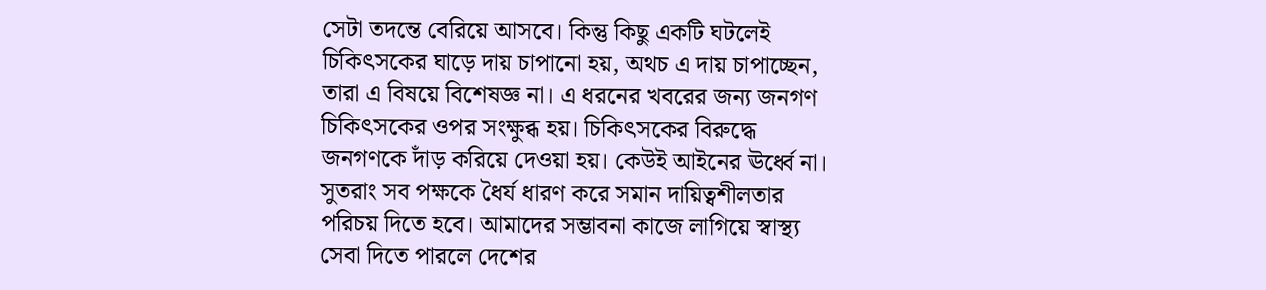সেটা তদন্তে বেরিয়ে আসবে। কিন্তু কিছু একটি ঘটলেই চিকিৎসকের ঘাড়ে দায় চাপানো হয়, অথচ এ দায় চাপাচ্ছেন, তারা এ বিষয়ে বিশেষজ্ঞ না। এ ধরনের খবরের জন্য জনগণ চিকিৎসকের ওপর সংক্ষুব্ধ হয়। চিকিৎসকের বিরুদ্ধে জনগণকে দাঁড় করিয়ে দেওয়া হয়। কেউই আইনের ঊর্ধ্বে না। সুতরাং সব পক্ষকে ধৈর্য ধারণ করে সমান দায়িত্বশীলতার পরিচয় দিতে হবে। আমাদের সম্ভাবনা কাজে লাগিয়ে স্বাস্থ্য সেবা দিতে পারলে দেশের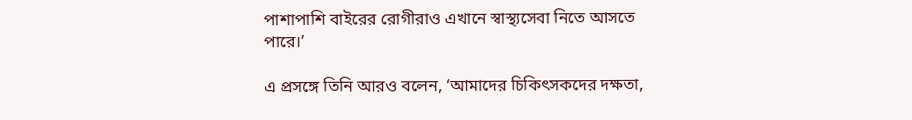পাশাপাশি বাইরের রোগীরাও এখানে স্বাস্থ্যসেবা নিতে আসতে পারে।’

এ প্রসঙ্গে তিনি আরও বলেন, ‘আমাদের চিকিৎসকদের দক্ষতা,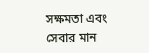সক্ষমতা এবং সেবার মান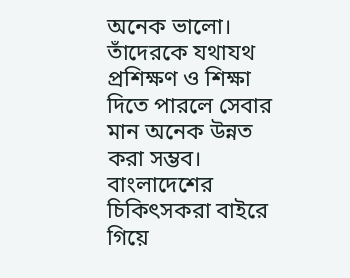অনেক ভালো। তাঁদেরকে যথাযথ প্রশিক্ষণ ও শিক্ষা দিতে পারলে সেবার মান অনেক উন্নত করা সম্ভব। বাংলাদেশের চিকিৎসকরা বাইরে গিয়ে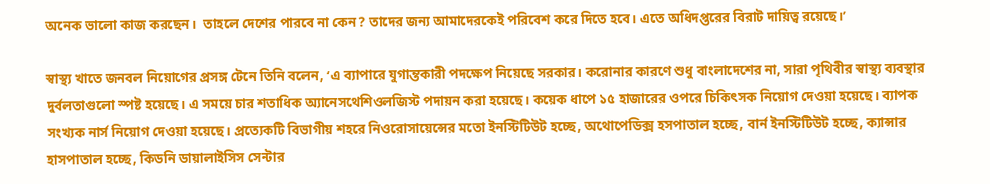অনেক ভালো কাজ করছেন।  তাহলে দেশের পারবে না কেন? তাদের জন্য আমাদেরকেই পরিবেশ করে দিতে হবে। এতে অধিদপ্তরের বিরাট দায়িত্ব রয়েছে।’

স্বাস্থ্য খাতে জনবল নিয়োগের প্রসঙ্গ টেনে তিনি বলেন, ‘এ ব্যাপারে যুগান্তকারী পদক্ষেপ নিয়েছে সরকার। করোনার কারণে শুধু বাংলাদেশের না, সারা পৃথিবীর স্বাস্থ্য ব্যবস্থার দুর্বলতাগুলো স্পষ্ট হয়েছে। এ সময়ে চার শতাধিক অ্যানেসথেশিওলজিস্ট পদায়ন করা হয়েছে। কয়েক ধাপে ১৫ হাজারের ওপরে চিকিৎসক নিয়োগ দেওয়া হয়েছে। ব্যাপক সংখ্যক নার্স নিয়োগ দেওয়া হয়েছে। প্রত্যেকটি বিভাগীয় শহরে নিওরোসায়েন্সের মতো ইনস্টিটিউট হচ্ছে, অথোপেডিক্স হসপাতাল হচ্ছে, বার্ন ইনস্টিটিউট হচ্ছে, ক্যান্সার হাসপাতাল হচ্ছে, কিডনি ডায়ালাইসিস সেন্টার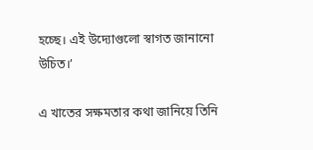হচ্ছে। এই উদ্যোগুলো স্বাগত জানানো উচিত।’

এ খাতের সক্ষমতার কথা জানিয়ে তিনি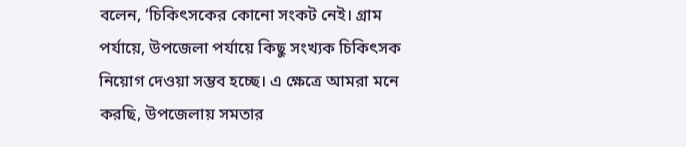বলেন, ‘চিকিৎসকের কোনো সংকট নেই। গ্রাম পর্যায়ে, উপজেলা পর্যায়ে কিছু সংখ্যক চিকিৎসক নিয়োগ দেওয়া সম্ভব হচ্ছে। এ ক্ষেত্রে আমরা মনে করছি, উপজেলায় সমতার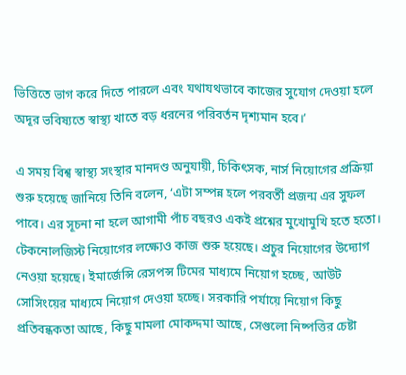ভিত্তিতে ভাগ করে দিতে পারলে এবং যথাযথভাবে কাজের সুযোগ দেওয়া হলে অদূর ভবিষ্যতে স্বাস্থ্য খাতে বড় ধরনের পরিবর্তন দৃশ্যমান হবে।’

এ সময় বিশ্ব স্বাস্থ্য সংস্থার মানদণ্ড অনুযায়ী, চিকিৎসক, নার্স নিয়োগের প্রক্রিয়া শুরু হয়েছে জানিয়ে তিনি বলেন, ‘এটা সম্পন্ন হলে পরবর্তী প্রজন্ম এর সুফল পাবে। এর সূচনা না হলে আগামী পাঁচ বছরও একই প্রশ্নের মুখোমুখি হতে হতো। টেকনোলজিস্ট নিয়োগের লক্ষ্যেও কাজ শুরু হয়েছে। প্রচুর নিয়োগের উদ্যোগ নেওয়া হয়েছে। ইমার্জেন্সি রেসপন্স টিমের মাধ্যমে নিয়োগ হচ্ছে, আউট সোসিংয়ের মাধ্যমে নিয়োগ দেওয়া হচ্ছে। সরকারি পর্যায়ে নিয়োগ কিছু প্রতিবন্ধকতা আছে, কিছু মামলা মোকদ্দমা আছে, সেগুলো নিষ্পত্তির চেষ্টা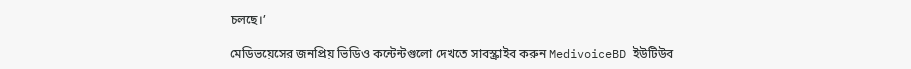চলছে।’

মেডিভয়েসের জনপ্রিয় ভিডিও কন্টেন্টগুলো দেখতে সাবস্ক্রাইব করুন MedivoiceBD ইউটিউব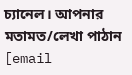চ্যানেল। আপনার মতামত/লেখা পাঠান [email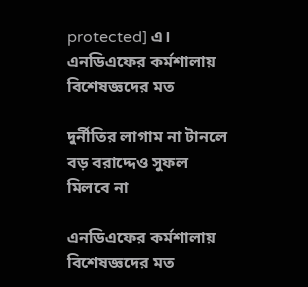protected] এ।
এনডিএফের কর্মশালায় বিশেষজ্ঞদের মত

দুর্নীতির লাগাম না টানলে বড় বরাদ্দেও সুফল মিলবে না

এনডিএফের কর্মশালায় বিশেষজ্ঞদের মত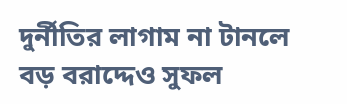দুর্নীতির লাগাম না টানলে বড় বরাদ্দেও সুফল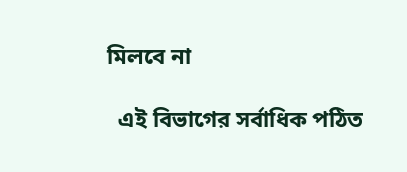মিলবে না

  এই বিভাগের সর্বাধিক পঠিত